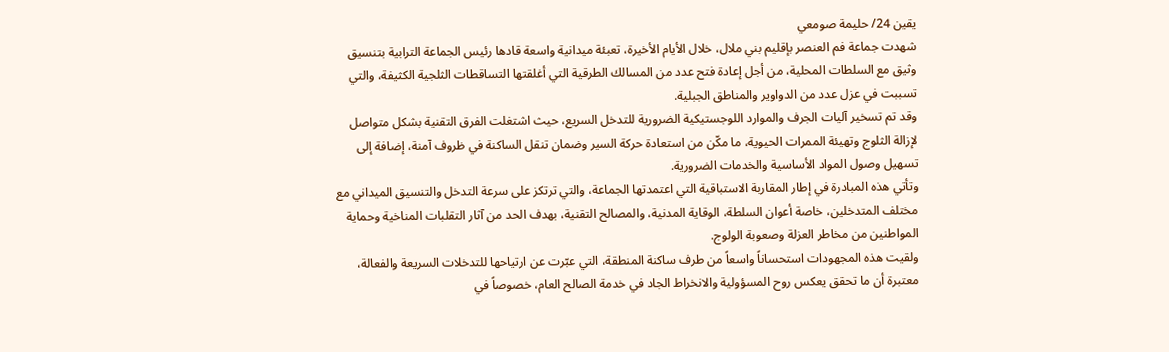يقين 24/ حليمة صومعي
شهدت جماعة فم العنصر بإقليم بني ملال، خلال الأيام الأخيرة، تعبئة ميدانية واسعة قادها رئيس الجماعة الترابية بتنسيق وثيق مع السلطات المحلية، من أجل إعادة فتح عدد من المسالك الطرقية التي أغلقتها التساقطات الثلجية الكثيفة، والتي تسببت في عزل عدد من الدواوير والمناطق الجبلية.
وقد تم تسخير آليات الجرف والموارد اللوجستيكية الضرورية للتدخل السريع، حيث اشتغلت الفرق التقنية بشكل متواصل لإزالة الثلوج وتهيئة الممرات الحيوية، ما مكّن من استعادة حركة السير وضمان تنقل الساكنة في ظروف آمنة، إضافة إلى تسهيل وصول المواد الأساسية والخدمات الضرورية.
وتأتي هذه المبادرة في إطار المقاربة الاستباقية التي اعتمدتها الجماعة، والتي ترتكز على سرعة التدخل والتنسيق الميداني مع مختلف المتدخلين، خاصة أعوان السلطة، الوقاية المدنية، والمصالح التقنية، بهدف الحد من آثار التقلبات المناخية وحماية المواطنين من مخاطر العزلة وصعوبة الولوج.
ولقيت هذه المجهودات استحساناً واسعاً من طرف ساكنة المنطقة، التي عبّرت عن ارتياحها للتدخلات السريعة والفعالة، معتبرة أن ما تحقق يعكس روح المسؤولية والانخراط الجاد في خدمة الصالح العام، خصوصاً في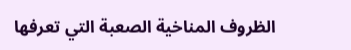الظروف المناخية الصعبة التي تعرفها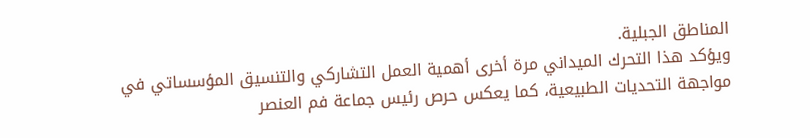المناطق الجبلية.
ويؤكد هذا التحرك الميداني مرة أخرى أهمية العمل التشاركي والتنسيق المؤسساتي في مواجهة التحديات الطبيعية، كما يعكس حرص رئيس جماعة فم العنصر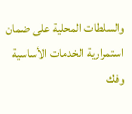والسلطات المحلية على ضمان استمرارية الخدمات الأساسية وفك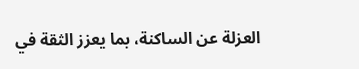العزلة عن الساكنة، بما يعزز الثقة في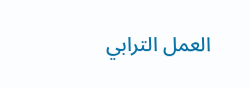العمل الترابي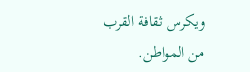ويكرس ثقافة القرب من المواطن.